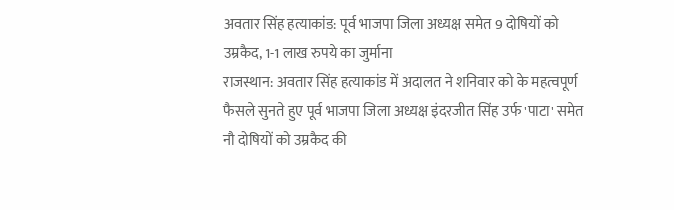अवतार सिंह हत्याकांड: पूर्व भाजपा जिला अध्यक्ष समेत 9 दोषियों को उम्रकैद, 1-1 लाख रुपये का जुर्माना
राजस्थान: अवतार सिंह हत्याकांड में अदालत ने शनिवार को के महत्वपूर्ण फैसले सुनते हुए पूर्व भाजपा जिला अध्यक्ष इंदरजीत सिंह उर्फ 'पाटा' समेत नौ दोषियों को उम्रकैद की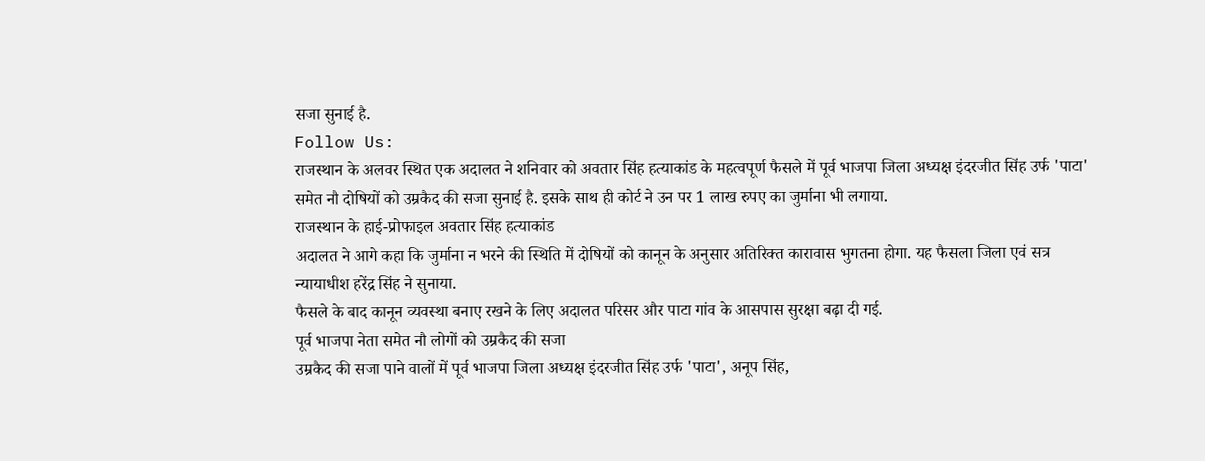सजा सुनाई है.
Follow Us:
राजस्थान के अलवर स्थित एक अदालत ने शनिवार को अवतार सिंह हत्याकांड के महत्वपूर्ण फैसले में पूर्व भाजपा जिला अध्यक्ष इंदरजीत सिंह उर्फ 'पाटा' समेत नौ दोषियों को उम्रकैद की सजा सुनाई है. इसके साथ ही कोर्ट ने उन पर 1 लाख रुपए का जुर्माना भी लगाया.
राजस्थान के हाई-प्रोफाइल अवतार सिंह हत्याकांड
अदालत ने आगे कहा कि जुर्माना न भरने की स्थिति में दोषियों को कानून के अनुसार अतिरिक्त कारावास भुगतना होगा. यह फैसला जिला एवं सत्र न्यायाधीश हरेंद्र सिंह ने सुनाया.
फैसले के बाद कानून व्यवस्था बनाए रखने के लिए अदालत परिसर और पाटा गांव के आसपास सुरक्षा बढ़ा दी गई.
पूर्व भाजपा नेता समेत नौ लोगों को उम्रकैद की सजा
उम्रकैद की सजा पाने वालों में पूर्व भाजपा जिला अध्यक्ष इंदरजीत सिंह उर्फ 'पाटा', अनूप सिंह,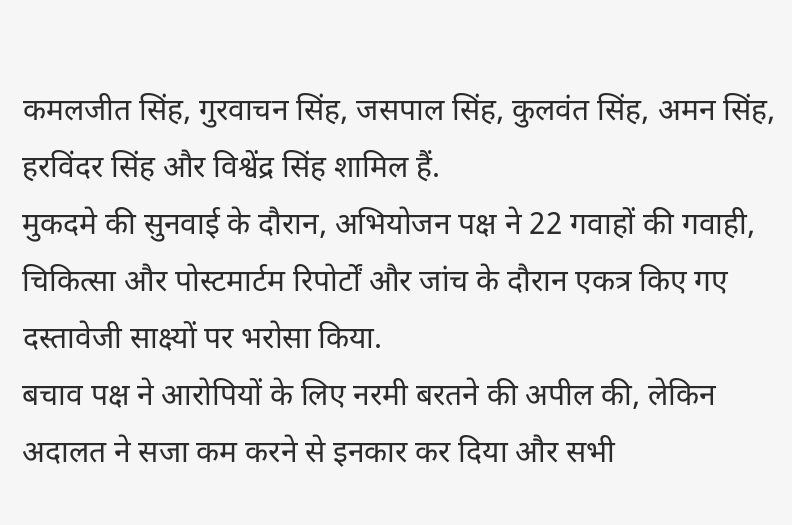कमलजीत सिंह, गुरवाचन सिंह, जसपाल सिंह, कुलवंत सिंह, अमन सिंह, हरविंदर सिंह और विश्वेंद्र सिंह शामिल हैं.
मुकदमे की सुनवाई के दौरान, अभियोजन पक्ष ने 22 गवाहों की गवाही, चिकित्सा और पोस्टमार्टम रिपोर्टों और जांच के दौरान एकत्र किए गए दस्तावेजी साक्ष्यों पर भरोसा किया.
बचाव पक्ष ने आरोपियों के लिए नरमी बरतने की अपील की, लेकिन अदालत ने सजा कम करने से इनकार कर दिया और सभी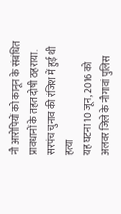नौ आरोपियों को कानून के संबंधित प्रावधानों के तहत दोषी ठहराया.
सरपंच चुनाव की रंजिश में हुई थी हत्या
यह घटना 10 जून, 2016 को अलवर जिले के नौगावां पुलिस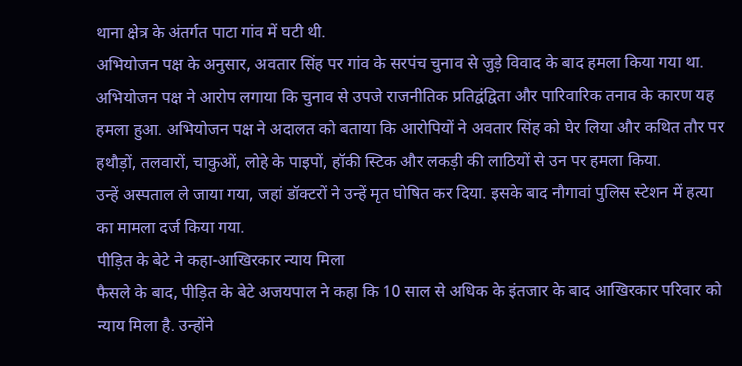थाना क्षेत्र के अंतर्गत पाटा गांव में घटी थी.
अभियोजन पक्ष के अनुसार, अवतार सिंह पर गांव के सरपंच चुनाव से जुड़े विवाद के बाद हमला किया गया था.
अभियोजन पक्ष ने आरोप लगाया कि चुनाव से उपजे राजनीतिक प्रतिद्वंद्विता और पारिवारिक तनाव के कारण यह हमला हुआ. अभियोजन पक्ष ने अदालत को बताया कि आरोपियों ने अवतार सिंह को घेर लिया और कथित तौर पर हथौड़ों, तलवारों, चाकुओं, लोहे के पाइपों, हॉकी स्टिक और लकड़ी की लाठियों से उन पर हमला किया.
उन्हें अस्पताल ले जाया गया, जहां डॉक्टरों ने उन्हें मृत घोषित कर दिया. इसके बाद नौगावां पुलिस स्टेशन में हत्या का मामला दर्ज किया गया.
पीड़ित के बेटे ने कहा-आखिरकार न्याय मिला
फैसले के बाद, पीड़ित के बेटे अजयपाल ने कहा कि 10 साल से अधिक के इंतजार के बाद आखिरकार परिवार को न्याय मिला है. उन्होंने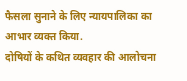फैसला सुनाने के लिए न्यायपालिका का आभार व्यक्त किया.
दोषियों के कथित व्यवहार की आलोचना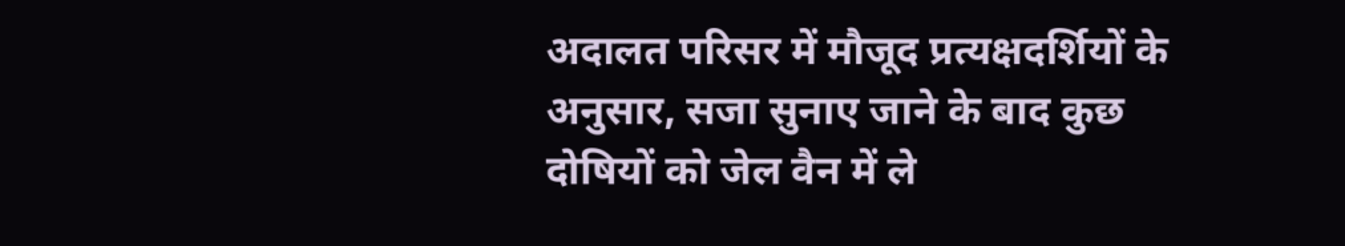अदालत परिसर में मौजूद प्रत्यक्षदर्शियों के अनुसार, सजा सुनाए जाने के बाद कुछ दोषियों को जेल वैन में ले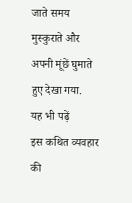जाते समय मुस्कुराते और अपनी मूंछें घुमाते हुए देखा गया.
यह भी पढ़ें
इस कथित व्यवहार की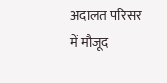अदालत परिसर में मौजूद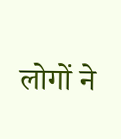लोगों ने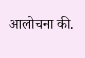आलोचना की.